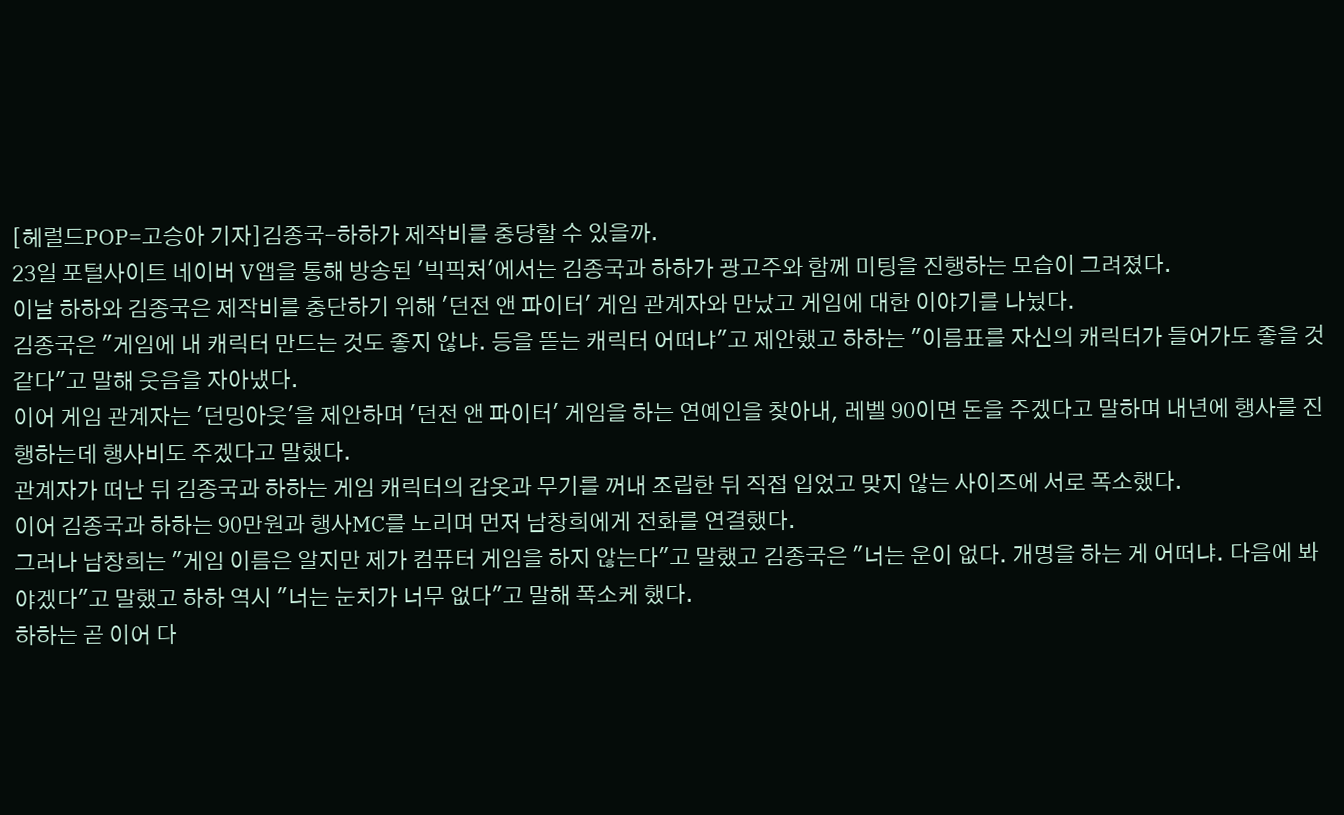[헤럴드POP=고승아 기자]김종국-하하가 제작비를 충당할 수 있을까.
23일 포털사이트 네이버 V앱을 통해 방송된 '빅픽처'에서는 김종국과 하하가 광고주와 함께 미팅을 진행하는 모습이 그려졌다.
이날 하하와 김종국은 제작비를 충단하기 위해 '던전 앤 파이터' 게임 관계자와 만났고 게임에 대한 이야기를 나눴다.
김종국은 "게임에 내 캐릭터 만드는 것도 좋지 않냐. 등을 뜯는 캐릭터 어떠냐"고 제안했고 하하는 "이름표를 자신의 캐릭터가 들어가도 좋을 것 같다"고 말해 웃음을 자아냈다.
이어 게임 관계자는 '던밍아웃'을 제안하며 '던전 앤 파이터' 게임을 하는 연예인을 찾아내, 레벨 90이면 돈을 주겠다고 말하며 내년에 행사를 진행하는데 행사비도 주겠다고 말했다.
관계자가 떠난 뒤 김종국과 하하는 게임 캐릭터의 갑옷과 무기를 꺼내 조립한 뒤 직접 입었고 맞지 않는 사이즈에 서로 폭소했다.
이어 김종국과 하하는 90만원과 행사MC를 노리며 먼저 남창희에게 전화를 연결했다.
그러나 남창희는 "게임 이름은 알지만 제가 컴퓨터 게임을 하지 않는다"고 말했고 김종국은 "너는 운이 없다. 개명을 하는 게 어떠냐. 다음에 봐야겠다"고 말했고 하하 역시 "너는 눈치가 너무 없다"고 말해 폭소케 했다.
하하는 곧 이어 다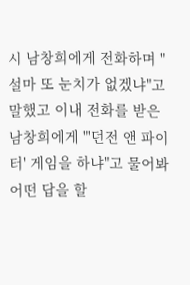시 남창희에게 전화하며 "설마 또 눈치가 없겠냐"고 말했고 이내 전화를 받은 남창희에게 "'던전 앤 파이터' 게임을 하냐"고 물어봐 어떤 답을 할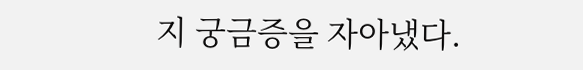지 궁금증을 자아냈다.